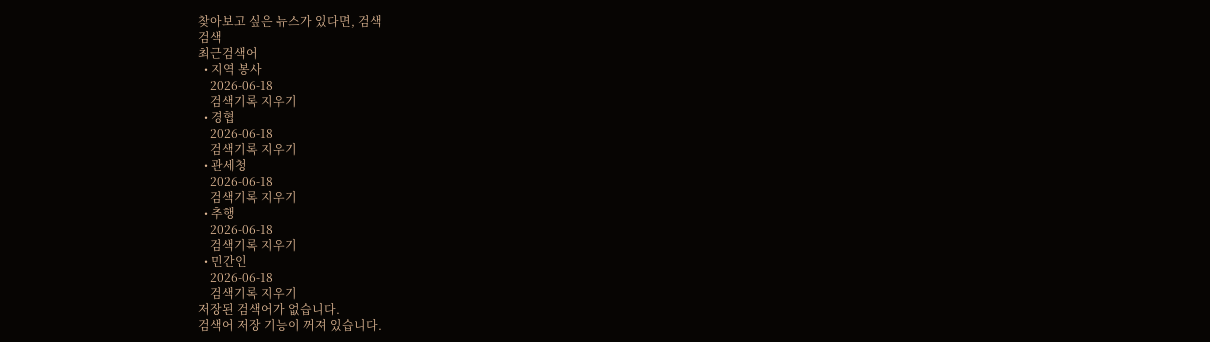찾아보고 싶은 뉴스가 있다면, 검색
검색
최근검색어
  • 지역 봉사
    2026-06-18
    검색기록 지우기
  • 경협
    2026-06-18
    검색기록 지우기
  • 관세청
    2026-06-18
    검색기록 지우기
  • 추행
    2026-06-18
    검색기록 지우기
  • 민간인
    2026-06-18
    검색기록 지우기
저장된 검색어가 없습니다.
검색어 저장 기능이 꺼져 있습니다.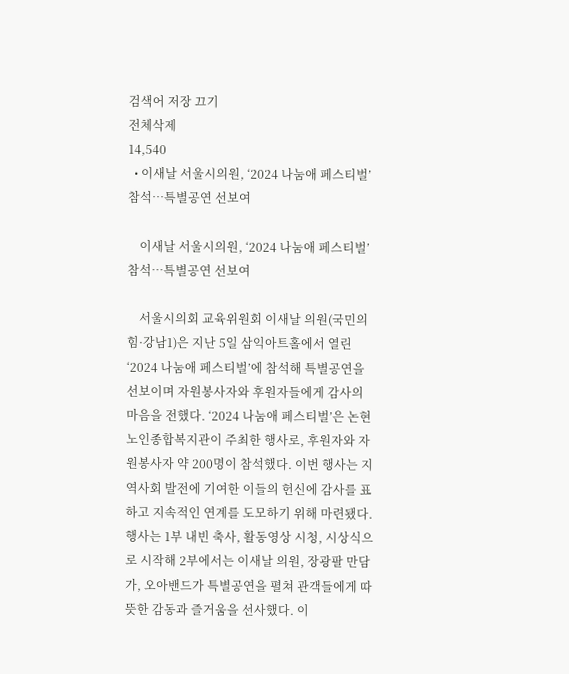검색어 저장 끄기
전체삭제
14,540
  • 이새날 서울시의원, ‘2024 나눔애 페스티벌’ 참석⋯특별공연 선보여

    이새날 서울시의원, ‘2024 나눔애 페스티벌’ 참석⋯특별공연 선보여

    서울시의회 교육위원회 이새날 의원(국민의힘·강남1)은 지난 5일 삼익아트홀에서 열린 ‘2024 나눔애 페스티벌’에 참석해 특별공연을 선보이며 자원봉사자와 후원자들에게 감사의 마음을 전했다. ‘2024 나눔애 페스티벌’은 논현노인종합복지관이 주최한 행사로, 후원자와 자원봉사자 약 200명이 참석했다. 이번 행사는 지역사회 발전에 기여한 이들의 헌신에 감사를 표하고 지속적인 연계를 도모하기 위해 마련됐다. 행사는 1부 내빈 축사, 활동영상 시청, 시상식으로 시작해 2부에서는 이새날 의원, 장광팔 만담가, 오아밴드가 특별공연을 펼쳐 관객들에게 따뜻한 감동과 즐거움을 선사했다. 이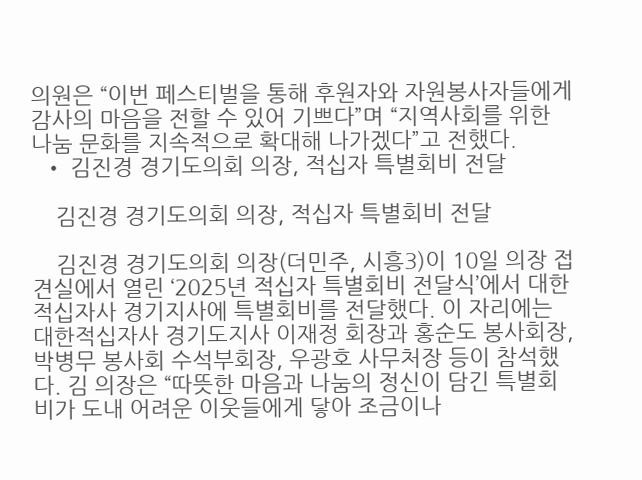의원은 “이번 페스티벌을 통해 후원자와 자원봉사자들에게 감사의 마음을 전할 수 있어 기쁘다”며 “지역사회를 위한 나눔 문화를 지속적으로 확대해 나가겠다”고 전했다.
  • 김진경 경기도의회 의장, 적십자 특별회비 전달

    김진경 경기도의회 의장, 적십자 특별회비 전달

    김진경 경기도의회 의장(더민주, 시흥3)이 10일 의장 접견실에서 열린 ‘2025년 적십자 특별회비 전달식’에서 대한적십자사 경기지사에 특별회비를 전달했다. 이 자리에는 대한적십자사 경기도지사 이재정 회장과 홍순도 봉사회장, 박병무 봉사회 수석부회장, 우광호 사무처장 등이 참석했다. 김 의장은 “따뜻한 마음과 나눔의 정신이 담긴 특별회비가 도내 어려운 이웃들에게 닿아 조금이나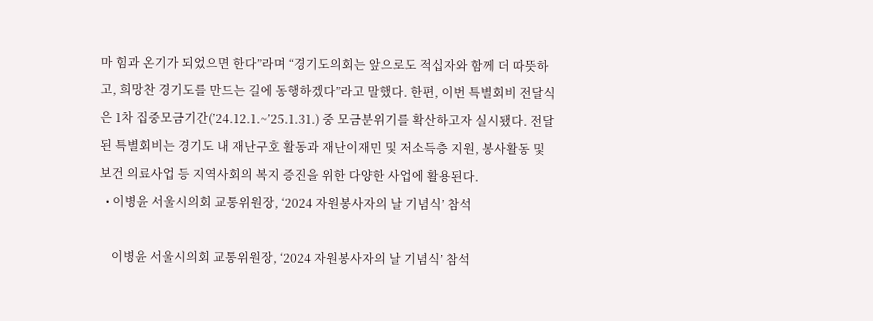마 힘과 온기가 되었으면 한다”라며 “경기도의회는 앞으로도 적십자와 함께 더 따뜻하고, 희망찬 경기도를 만드는 길에 동행하겠다”라고 말했다. 한편, 이번 특별회비 전달식은 1차 집중모금기간(’24.12.1.~’25.1.31.) 중 모금분위기를 확산하고자 실시됐다. 전달된 특별회비는 경기도 내 재난구호 활동과 재난이재민 및 저소득층 지원, 봉사활동 및 보건 의료사업 등 지역사회의 복지 증진을 위한 다양한 사업에 활용된다.
  • 이병윤 서울시의회 교통위원장, ‘2024 자원봉사자의 날 기념식’ 참석

    이병윤 서울시의회 교통위원장, ‘2024 자원봉사자의 날 기념식’ 참석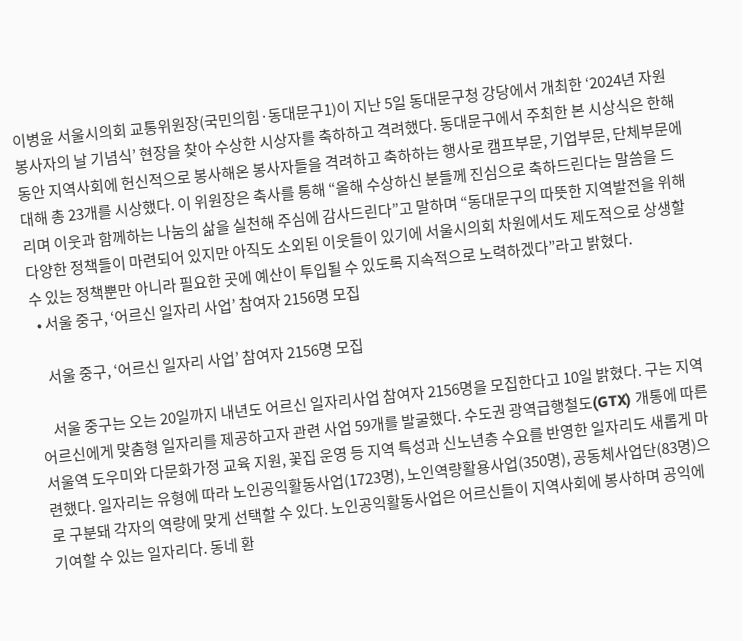이병윤 서울시의회 교통위원장(국민의힘·동대문구1)이 지난 5일 동대문구청 강당에서 개최한 ‘2024년 자원봉사자의 날 기념식’ 현장을 찾아 수상한 시상자를 축하하고 격려했다. 동대문구에서 주최한 본 시상식은 한해동안 지역사회에 헌신적으로 봉사해온 봉사자들을 격려하고 축하하는 행사로 캠프부문, 기업부문, 단체부문에 대해 총 23개를 시상했다. 이 위원장은 축사를 통해 “올해 수상하신 분들께 진심으로 축하드린다는 말씀을 드리며 이웃과 함께하는 나눔의 삶을 실천해 주심에 감사드린다”고 말하며 “동대문구의 따뜻한 지역발전을 위해 다양한 정책들이 마련되어 있지만 아직도 소외된 이웃들이 있기에 서울시의회 차원에서도 제도적으로 상생할 수 있는 정책뿐만 아니라 필요한 곳에 예산이 투입될 수 있도록 지속적으로 노력하겠다”라고 밝혔다.
  • 서울 중구, ‘어르신 일자리 사업’ 참여자 2156명 모집

    서울 중구, ‘어르신 일자리 사업’ 참여자 2156명 모집

    서울 중구는 오는 20일까지 내년도 어르신 일자리사업 참여자 2156명을 모집한다고 10일 밝혔다. 구는 지역 어르신에게 맞춤형 일자리를 제공하고자 관련 사업 59개를 발굴했다. 수도권 광역급행철도(GTX) 개통에 따른 서울역 도우미와 다문화가정 교육 지원, 꽃집 운영 등 지역 특성과 신노년층 수요를 반영한 일자리도 새롭게 마련했다. 일자리는 유형에 따라 노인공익활동사업(1723명), 노인역량활용사업(350명), 공동체사업단(83명)으로 구분돼 각자의 역량에 맞게 선택할 수 있다. 노인공익활동사업은 어르신들이 지역사회에 봉사하며 공익에 기여할 수 있는 일자리다. 동네 환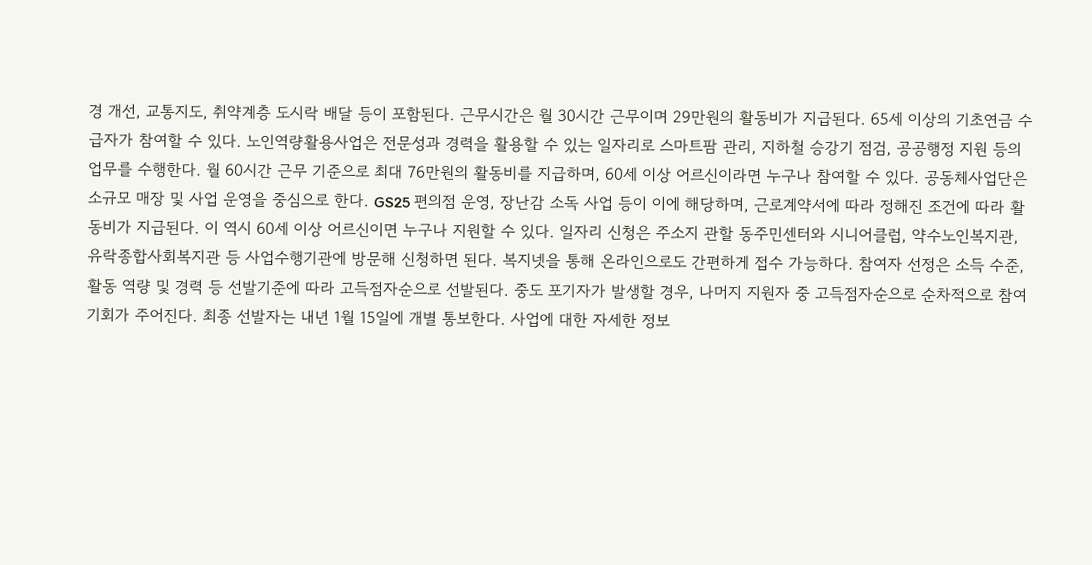경 개선, 교통지도, 취약계층 도시락 배달 등이 포함된다. 근무시간은 월 30시간 근무이며 29만원의 활동비가 지급된다. 65세 이상의 기초연금 수급자가 참여할 수 있다. 노인역량활용사업은 전문성과 경력을 활용할 수 있는 일자리로 스마트팜 관리, 지하철 승강기 점검, 공공행정 지원 등의 업무를 수행한다. 월 60시간 근무 기준으로 최대 76만원의 활동비를 지급하며, 60세 이상 어르신이라면 누구나 참여할 수 있다. 공동체사업단은 소규모 매장 및 사업 운영을 중심으로 한다. GS25 편의점 운영, 장난감 소독 사업 등이 이에 해당하며, 근로계약서에 따라 정해진 조건에 따라 활동비가 지급된다. 이 역시 60세 이상 어르신이면 누구나 지원할 수 있다. 일자리 신청은 주소지 관할 동주민센터와 시니어클럽, 약수노인복지관, 유락종합사회복지관 등 사업수행기관에 방문해 신청하면 된다. 복지넷을 통해 온라인으로도 간편하게 접수 가능하다. 참여자 선정은 소득 수준, 활동 역량 및 경력 등 선발기준에 따라 고득점자순으로 선발된다. 중도 포기자가 발생할 경우, 나머지 지원자 중 고득점자순으로 순차적으로 참여 기회가 주어진다. 최종 선발자는 내년 1월 15일에 개별 통보한다. 사업에 대한 자세한 정보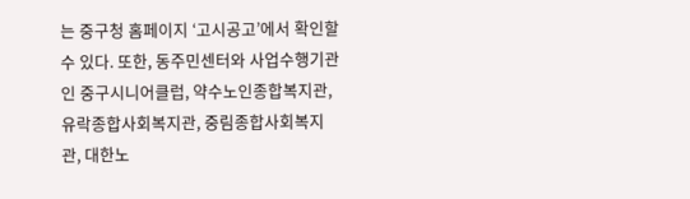는 중구청 홈페이지 ‘고시공고’에서 확인할 수 있다. 또한, 동주민센터와 사업수행기관인 중구시니어클럽, 약수노인종합복지관, 유락종합사회복지관, 중림종합사회복지관, 대한노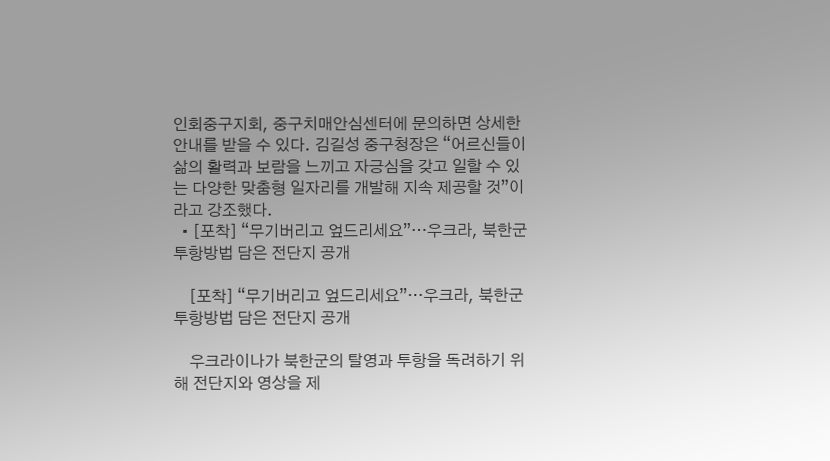인회중구지회, 중구치매안심센터에 문의하면 상세한 안내를 받을 수 있다. 김길성 중구청장은 “어르신들이 삶의 활력과 보람을 느끼고 자긍심을 갖고 일할 수 있는 다양한 맞춤형 일자리를 개발해 지속 제공할 것”이라고 강조했다.
  • [포착] “무기버리고 엎드리세요”…우크라, 북한군 투항방법 담은 전단지 공개

    [포착] “무기버리고 엎드리세요”…우크라, 북한군 투항방법 담은 전단지 공개

    우크라이나가 북한군의 탈영과 투항을 독려하기 위해 전단지와 영상을 제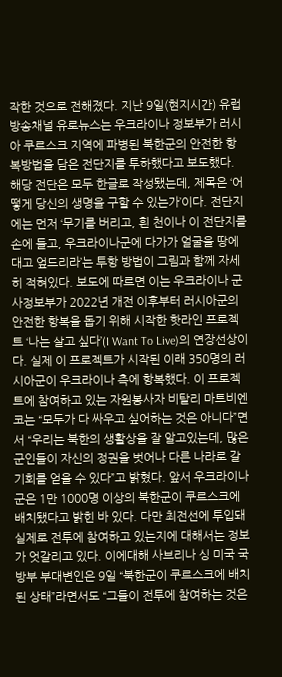작한 것으로 전해졌다. 지난 9일(현지시간) 유럽방송채널 유로뉴스는 우크라이나 정보부가 러시아 쿠르스크 지역에 파병된 북한군의 안전한 항복방법을 담은 전단지를 투하했다고 보도했다. 해당 전단은 모두 한글로 작성됐는데, 제목은 ‘어떻게 당신의 생명을 구할 수 있는가’이다. 전단지에는 먼저 ‘무기를 버리고, 흰 천이나 이 전단지를 손에 들고, 우크라이나군에 다가가 얼굴을 땅에 대고 엎드리라’는 투항 방법이 그림과 함께 자세히 적혀있다. 보도에 따르면 이는 우크라이나 군사정보부가 2022년 개전 이후부터 러시아군의 안전한 항복을 돕기 위해 시작한 핫라인 프로젝트 ‘나는 살고 싶다’(I Want To Live)의 연장선상이다. 실제 이 프로젝트가 시작된 이래 350명의 러시아군이 우크라이나 측에 항복했다. 이 프로젝트에 참여하고 있는 자원봉사자 비탈리 마트비엔코는 “모두가 다 싸우고 싶어하는 것은 아니다”면서 “우리는 북한의 생활상을 잘 알고있는데, 많은 군인들이 자신의 정권을 벗어나 다른 나라로 갈 기회를 얻을 수 있다”고 밝혔다. 앞서 우크라이나군은 1만 1000명 이상의 북한군이 쿠르스크에 배치됐다고 밝힌 바 있다. 다만 최전선에 투입돼 실제로 전투에 참여하고 있는지에 대해서는 정보가 엇갈리고 있다. 이에대해 사브리나 싱 미국 국방부 부대변인은 9일 “북한군이 쿠르스크에 배치된 상태”라면서도 “그들이 전투에 참여하는 것은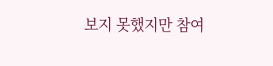보지 못했지만 참여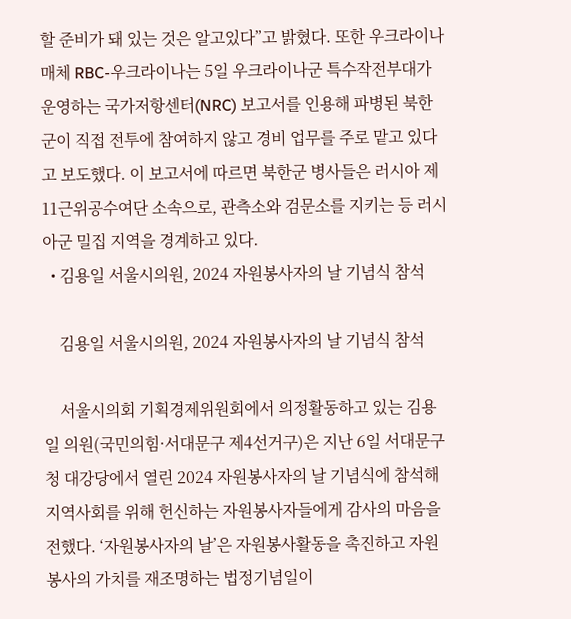할 준비가 돼 있는 것은 알고있다”고 밝혔다. 또한 우크라이나 매체 RBC-우크라이나는 5일 우크라이나군 특수작전부대가 운영하는 국가저항센터(NRC) 보고서를 인용해 파병된 북한군이 직접 전투에 참여하지 않고 경비 업무를 주로 맡고 있다고 보도했다. 이 보고서에 따르면 북한군 병사들은 러시아 제11근위공수여단 소속으로, 관측소와 검문소를 지키는 등 러시아군 밀집 지역을 경계하고 있다.
  • 김용일 서울시의원, 2024 자원봉사자의 날 기념식 참석

    김용일 서울시의원, 2024 자원봉사자의 날 기념식 참석

    서울시의회 기획경제위원회에서 의정활동하고 있는 김용일 의원(국민의힘·서대문구 제4선거구)은 지난 6일 서대문구청 대강당에서 열린 2024 자원봉사자의 날 기념식에 참석해 지역사회를 위해 헌신하는 자원봉사자들에게 감사의 마음을 전했다. ‘자원봉사자의 날’은 자원봉사활동을 촉진하고 자원봉사의 가치를 재조명하는 법정기념일이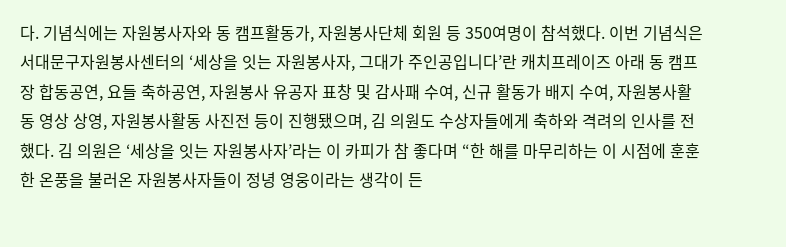다. 기념식에는 자원봉사자와 동 캠프활동가, 자원봉사단체 회원 등 350여명이 참석했다. 이번 기념식은 서대문구자원봉사센터의 ‘세상을 잇는 자원봉사자, 그대가 주인공입니다’란 캐치프레이즈 아래 동 캠프장 합동공연, 요들 축하공연, 자원봉사 유공자 표창 및 감사패 수여, 신규 활동가 배지 수여, 자원봉사활동 영상 상영, 자원봉사활동 사진전 등이 진행됐으며, 김 의원도 수상자들에게 축하와 격려의 인사를 전했다. 김 의원은 ‘세상을 잇는 자원봉사자’라는 이 카피가 참 좋다며 “한 해를 마무리하는 이 시점에 훈훈한 온풍을 불러온 자원봉사자들이 정녕 영웅이라는 생각이 든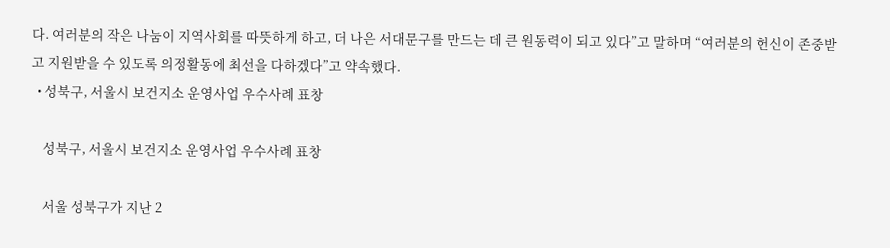다. 여러분의 작은 나눔이 지역사회를 따뜻하게 하고, 더 나은 서대문구를 만드는 데 큰 원동력이 되고 있다”고 말하며 “여러분의 헌신이 존중받고 지원받을 수 있도록 의정활동에 최선을 다하겠다”고 약속했다.
  • 성북구, 서울시 보건지소 운영사업 우수사례 표창

    성북구, 서울시 보건지소 운영사업 우수사례 표창

    서울 성북구가 지난 2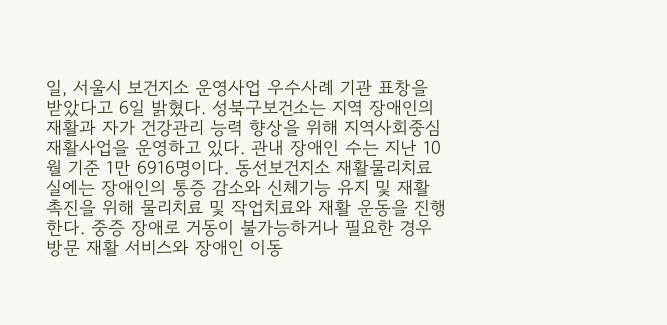일, 서울시 보건지소 운영사업 우수사례 기관 표창을 받았다고 6일 밝혔다. 성북구보건소는 지역 장애인의 재활과 자가 건강관리 능력 향상을 위해 지역사회중심 재활사업을 운영하고 있다. 관내 장애인 수는 지난 10월 기준 1만 6916명이다. 동선보건지소 재활물리치료실에는 장애인의 통증 감소와 신체기능 유지 및 재활 촉진을 위해 물리치료 및 작업치료와 재활 운동을 진행한다. 중증 장애로 거동이 불가능하거나 필요한 경우 방문 재활 서비스와 장애인 이동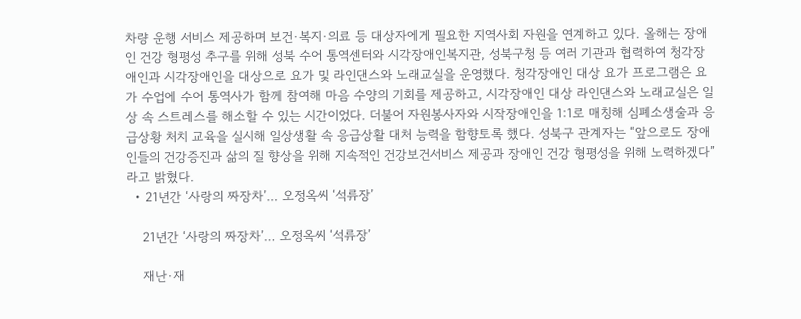차량 운행 서비스 제공하며 보건·복지·의료 등 대상자에게 필요한 지역사회 자원을 연계하고 있다. 올해는 장애인 건강 형평성 추구를 위해 성북 수어 통역센터와 시각장애인복지관, 성북구청 등 여러 기관과 협력하여 청각장애인과 시각장애인을 대상으로 요가 및 라인댄스와 노래교실을 운영했다. 청각장애인 대상 요가 프로그램은 요가 수업에 수어 통역사가 함께 참여해 마음 수양의 기회를 제공하고, 시각장애인 대상 라인댄스와 노래교실은 일상 속 스트레스를 해소할 수 있는 시간이었다. 더불어 자원봉사자와 시작장애인을 1:1로 매칭해 심폐소생술과 응급상황 처치 교육을 실시해 일상생활 속 응급상활 대처 능력을 함향토록 했다. 성북구 관계자는 “앞으로도 장애인들의 건강증진과 삶의 질 향상을 위해 지속적인 건강보건서비스 제공과 장애인 건강 형평성을 위해 노력하겠다”라고 밝혔다.
  • 21년간 ‘사랑의 짜장차’… 오정옥씨 ‘석류장’

    21년간 ‘사랑의 짜장차’… 오정옥씨 ‘석류장’

    재난·재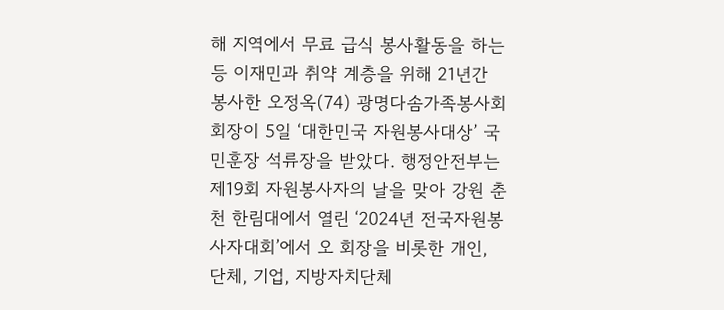해 지역에서 무료 급식 봉사활동을 하는 등 이재민과 취약 계층을 위해 21년간 봉사한 오정옥(74) 광명다솜가족봉사회 회장이 5일 ‘대한민국 자원봉사대상’ 국민훈장 석류장을 받았다. 행정안전부는 제19회 자원봉사자의 날을 맞아 강원 춘천 한림대에서 열린 ‘2024년 전국자원봉사자대회’에서 오 회장을 비롯한 개인, 단체, 기업, 지방자치단체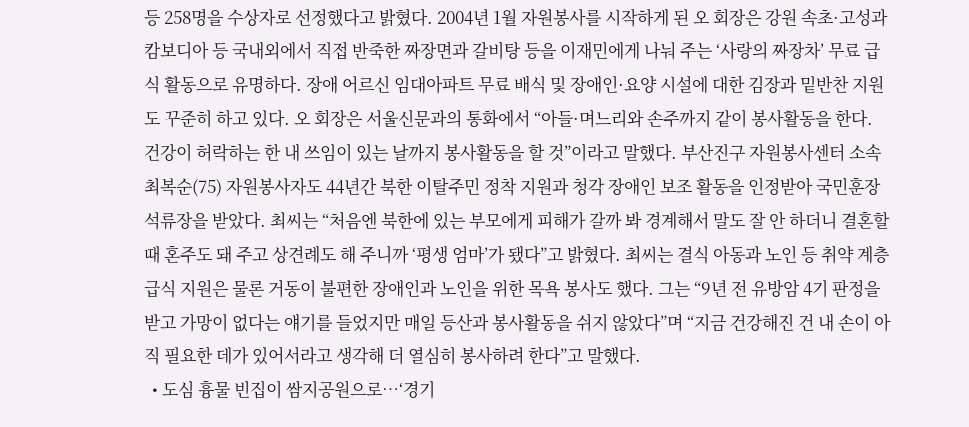등 258명을 수상자로 선정했다고 밝혔다. 2004년 1월 자원봉사를 시작하게 된 오 회장은 강원 속초·고성과 캄보디아 등 국내외에서 직접 반죽한 짜장면과 갈비탕 등을 이재민에게 나눠 주는 ‘사랑의 짜장차’ 무료 급식 활동으로 유명하다. 장애 어르신 임대아파트 무료 배식 및 장애인·요양 시설에 대한 김장과 밑반찬 지원도 꾸준히 하고 있다. 오 회장은 서울신문과의 통화에서 “아들·며느리와 손주까지 같이 봉사활동을 한다. 건강이 허락하는 한 내 쓰임이 있는 날까지 봉사활동을 할 것”이라고 말했다. 부산진구 자원봉사센터 소속 최복순(75) 자원봉사자도 44년간 북한 이탈주민 정착 지원과 청각 장애인 보조 활동을 인정받아 국민훈장 석류장을 받았다. 최씨는 “처음엔 북한에 있는 부모에게 피해가 갈까 봐 경계해서 말도 잘 안 하더니 결혼할 때 혼주도 돼 주고 상견례도 해 주니까 ‘평생 엄마’가 됐다”고 밝혔다. 최씨는 결식 아동과 노인 등 취약 계층 급식 지원은 물론 거동이 불편한 장애인과 노인을 위한 목욕 봉사도 했다. 그는 “9년 전 유방암 4기 판정을 받고 가망이 없다는 얘기를 들었지만 매일 등산과 봉사활동을 쉬지 않았다”며 “지금 건강해진 건 내 손이 아직 필요한 데가 있어서라고 생각해 더 열심히 봉사하려 한다”고 말했다.
  • 도심 흉물 빈집이 쌈지공원으로…‘경기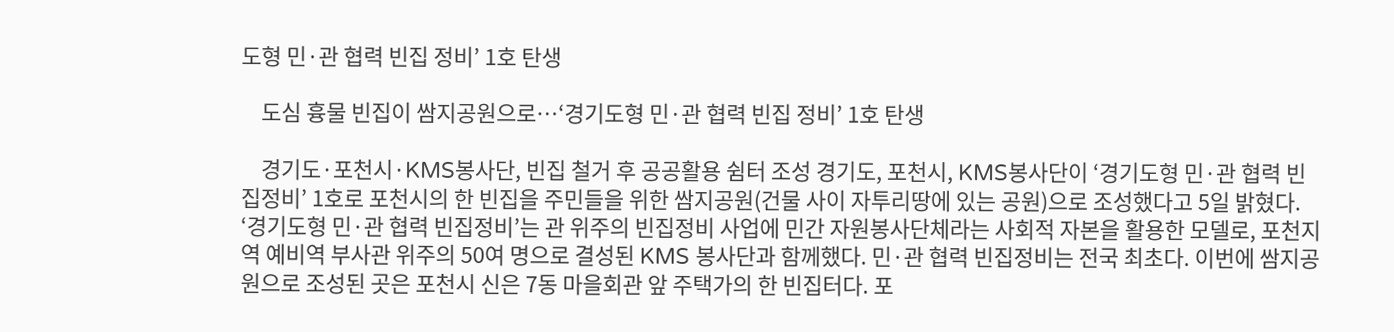도형 민·관 협력 빈집 정비’ 1호 탄생

    도심 흉물 빈집이 쌈지공원으로…‘경기도형 민·관 협력 빈집 정비’ 1호 탄생

    경기도·포천시·KMS봉사단, 빈집 철거 후 공공활용 쉼터 조성 경기도, 포천시, KMS봉사단이 ‘경기도형 민·관 협력 빈집정비’ 1호로 포천시의 한 빈집을 주민들을 위한 쌈지공원(건물 사이 자투리땅에 있는 공원)으로 조성했다고 5일 밝혔다. ‘경기도형 민·관 협력 빈집정비’는 관 위주의 빈집정비 사업에 민간 자원봉사단체라는 사회적 자본을 활용한 모델로, 포천지역 예비역 부사관 위주의 50여 명으로 결성된 KMS 봉사단과 함께했다. 민·관 협력 빈집정비는 전국 최초다. 이번에 쌈지공원으로 조성된 곳은 포천시 신은 7동 마을회관 앞 주택가의 한 빈집터다. 포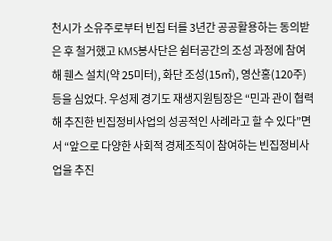천시가 소유주로부터 빈집 터를 3년간 공공활용하는 동의받은 후 철거했고 KMS봉사단은 쉼터공간의 조성 과정에 참여해 휀스 설치(약 25미터), 화단 조성(15㎡), 영산홍(120주) 등을 심었다. 우성제 경기도 재생지원팀장은 “민과 관이 협력해 추진한 빈집정비사업의 성공적인 사례라고 할 수 있다”면서 “앞으로 다양한 사회적 경제조직이 참여하는 빈집정비사업을 추진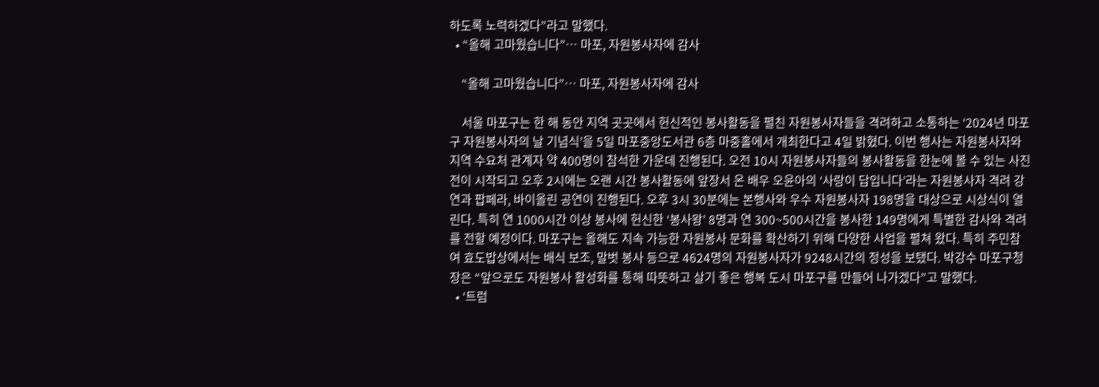하도록 노력하겠다”라고 말했다.
  • “올해 고마웠습니다”… 마포, 자원봉사자에 감사

    “올해 고마웠습니다”… 마포, 자원봉사자에 감사

    서울 마포구는 한 해 동안 지역 곳곳에서 헌신적인 봉사활동을 펼친 자원봉사자들을 격려하고 소통하는 ‘2024년 마포구 자원봉사자의 날 기념식’을 5일 마포중앙도서관 6층 마중홀에서 개최한다고 4일 밝혔다. 이번 행사는 자원봉사자와 지역 수요처 관계자 약 400명이 참석한 가운데 진행된다. 오전 10시 자원봉사자들의 봉사활동을 한눈에 볼 수 있는 사진전이 시작되고 오후 2시에는 오랜 시간 봉사활동에 앞장서 온 배우 오윤아의 ‘사랑이 답입니다’라는 자원봉사자 격려 강연과 팝페라, 바이올린 공연이 진행된다. 오후 3시 30분에는 본행사와 우수 자원봉사자 198명을 대상으로 시상식이 열린다. 특히 연 1000시간 이상 봉사에 헌신한 ‘봉사왕’ 8명과 연 300~500시간을 봉사한 149명에게 특별한 감사와 격려를 전할 예정이다. 마포구는 올해도 지속 가능한 자원봉사 문화를 확산하기 위해 다양한 사업을 펼쳐 왔다. 특히 주민참여 효도밥상에서는 배식 보조, 말벗 봉사 등으로 4624명의 자원봉사자가 9248시간의 정성을 보탰다. 박강수 마포구청장은 “앞으로도 자원봉사 활성화를 통해 따뜻하고 살기 좋은 행복 도시 마포구를 만들어 나가겠다”고 말했다.
  • ‘트럼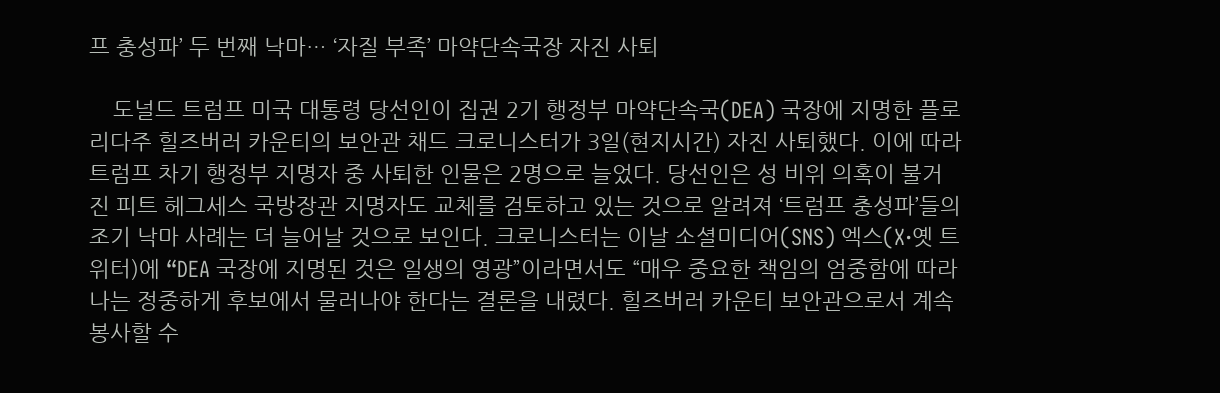프 충성파’ 두 번째 낙마… ‘자질 부족’ 마약단속국장 자진 사퇴

    도널드 트럼프 미국 대통령 당선인이 집권 2기 행정부 마약단속국(DEA) 국장에 지명한 플로리다주 힐즈버러 카운티의 보안관 채드 크로니스터가 3일(현지시간) 자진 사퇴했다. 이에 따라 트럼프 차기 행정부 지명자 중 사퇴한 인물은 2명으로 늘었다. 당선인은 성 비위 의혹이 불거진 피트 헤그세스 국방장관 지명자도 교체를 검토하고 있는 것으로 알려져 ‘트럼프 충성파’들의 조기 낙마 사례는 더 늘어날 것으로 보인다. 크로니스터는 이날 소셜미디어(SNS) 엑스(X·옛 트위터)에 “DEA 국장에 지명된 것은 일생의 영광”이라면서도 “매우 중요한 책임의 엄중함에 따라 나는 정중하게 후보에서 물러나야 한다는 결론을 내렸다. 힐즈버러 카운티 보안관으로서 계속 봉사할 수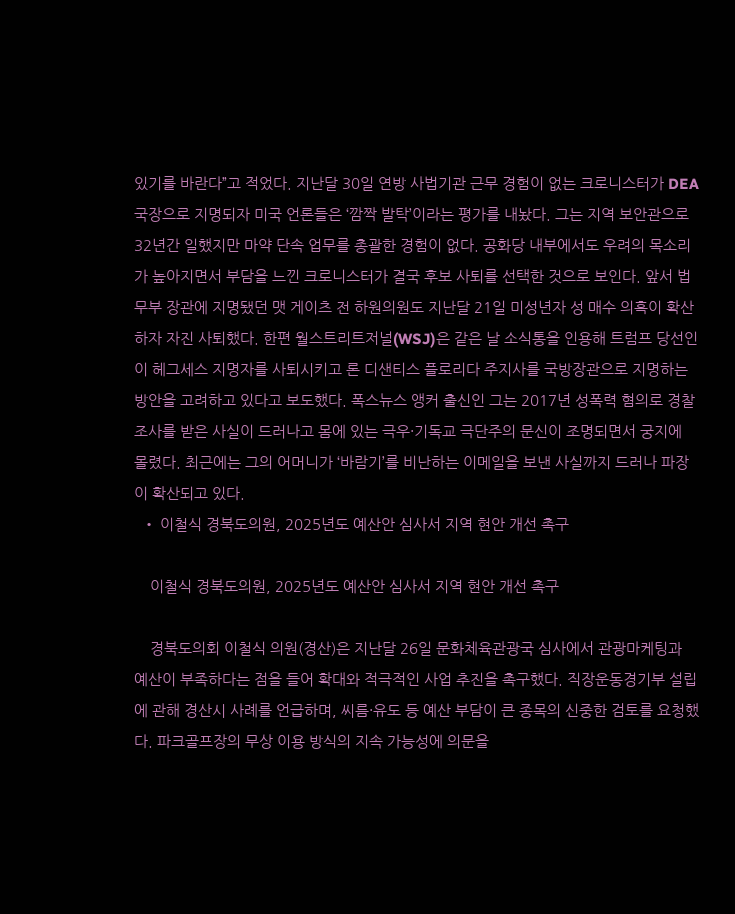있기를 바란다”고 적었다. 지난달 30일 연방 사법기관 근무 경험이 없는 크로니스터가 DEA 국장으로 지명되자 미국 언론들은 ‘깜짝 발탁’이라는 평가를 내놨다. 그는 지역 보안관으로 32년간 일했지만 마약 단속 업무를 총괄한 경험이 없다. 공화당 내부에서도 우려의 목소리가 높아지면서 부담을 느낀 크로니스터가 결국 후보 사퇴를 선택한 것으로 보인다. 앞서 법무부 장관에 지명됐던 맷 게이츠 전 하원의원도 지난달 21일 미성년자 성 매수 의혹이 확산하자 자진 사퇴했다. 한편 월스트리트저널(WSJ)은 같은 날 소식통을 인용해 트럼프 당선인이 헤그세스 지명자를 사퇴시키고 론 디샌티스 플로리다 주지사를 국방장관으로 지명하는 방안을 고려하고 있다고 보도했다. 폭스뉴스 앵커 출신인 그는 2017년 성폭력 혐의로 경찰 조사를 받은 사실이 드러나고 몸에 있는 극우·기독교 극단주의 문신이 조명되면서 궁지에 몰렸다. 최근에는 그의 어머니가 ‘바람기’를 비난하는 이메일을 보낸 사실까지 드러나 파장이 확산되고 있다.
  • 이철식 경북도의원, 2025년도 예산안 심사서 지역 현안 개선 촉구

    이철식 경북도의원, 2025년도 예산안 심사서 지역 현안 개선 촉구

    경북도의회 이철식 의원(경산)은 지난달 26일 문화체육관광국 심사에서 관광마케팅과 예산이 부족하다는 점을 들어 확대와 적극적인 사업 추진을 촉구했다. 직장운동경기부 설립에 관해 경산시 사례를 언급하며, 씨름·유도 등 예산 부담이 큰 종목의 신중한 검토를 요청했다. 파크골프장의 무상 이용 방식의 지속 가능성에 의문을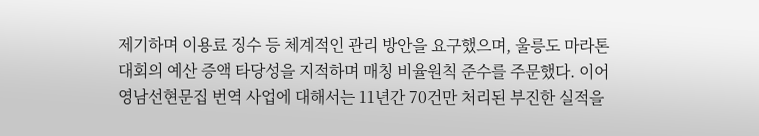제기하며 이용료 징수 등 체계적인 관리 방안을 요구했으며, 울릉도 마라톤 대회의 예산 증액 타당성을 지적하며 매칭 비율원칙 준수를 주문했다. 이어 영남선현문집 번역 사업에 대해서는 11년간 70건만 처리된 부진한 실적을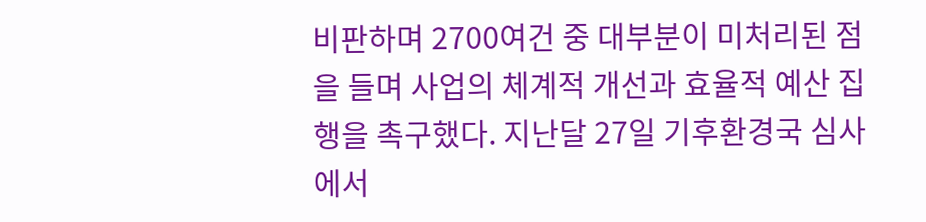비판하며 2700여건 중 대부분이 미처리된 점을 들며 사업의 체계적 개선과 효율적 예산 집행을 촉구했다. 지난달 27일 기후환경국 심사에서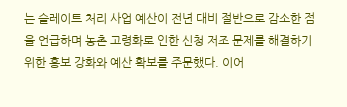는 슬레이트 처리 사업 예산이 전년 대비 절반으로 감소한 점을 언급하며 농촌 고령화로 인한 신청 저조 문제를 해결하기 위한 홍보 강화와 예산 확보를 주문했다. 이어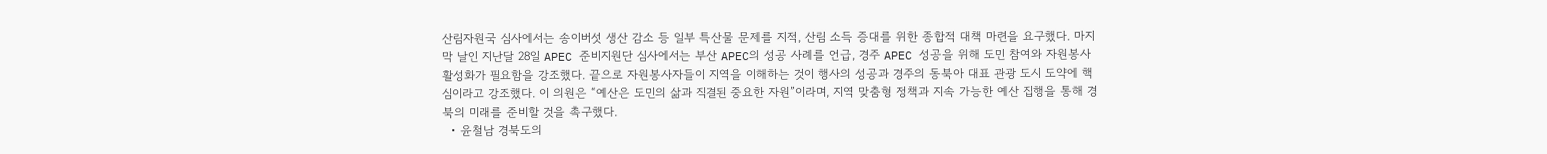산림자원국 심사에서는 송이버섯 생산 감소 등 일부 특산물 문제를 지적, 산림 소득 증대를 위한 종합적 대책 마련을 요구했다. 마지막 날인 지난달 28일 APEC 준비지원단 심사에서는 부산 APEC의 성공 사례를 언급, 경주 APEC 성공을 위해 도민 참여와 자원봉사 활성화가 필요함을 강조했다. 끝으로 자원봉사자들이 지역을 이해하는 것이 행사의 성공과 경주의 동북아 대표 관광 도시 도약에 핵심이라고 강조했다. 이 의원은 “예산은 도민의 삶과 직결된 중요한 자원”이라며, 지역 맞춤형 정책과 지속 가능한 예산 집행을 통해 경북의 미래를 준비할 것을 촉구했다.
  • 윤철남 경북도의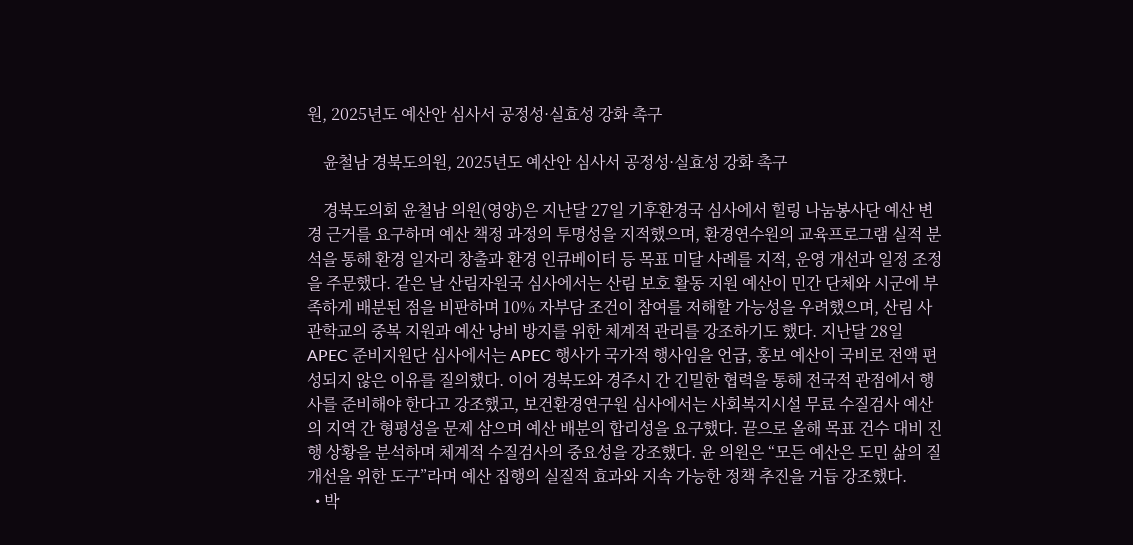원, 2025년도 예산안 심사서 공정성·실효성 강화 촉구

    윤철남 경북도의원, 2025년도 예산안 심사서 공정성·실효성 강화 촉구

    경북도의회 윤철남 의원(영양)은 지난달 27일 기후환경국 심사에서 힐링 나눔봉사단 예산 변경 근거를 요구하며 예산 책정 과정의 투명성을 지적했으며, 환경연수원의 교육프로그램 실적 분석을 통해 환경 일자리 창출과 환경 인큐베이터 등 목표 미달 사례를 지적, 운영 개선과 일정 조정을 주문했다. 같은 날 산림자원국 심사에서는 산림 보호 활동 지원 예산이 민간 단체와 시군에 부족하게 배분된 점을 비판하며 10% 자부담 조건이 참여를 저해할 가능성을 우려했으며, 산림 사관학교의 중복 지원과 예산 낭비 방지를 위한 체계적 관리를 강조하기도 했다. 지난달 28일 APEC 준비지원단 심사에서는 APEC 행사가 국가적 행사임을 언급, 홍보 예산이 국비로 전액 편성되지 않은 이유를 질의했다. 이어 경북도와 경주시 간 긴밀한 협력을 통해 전국적 관점에서 행사를 준비해야 한다고 강조했고, 보건환경연구원 심사에서는 사회복지시설 무료 수질검사 예산의 지역 간 형평성을 문제 삼으며 예산 배분의 합리성을 요구했다. 끝으로 올해 목표 건수 대비 진행 상황을 분석하며 체계적 수질검사의 중요성을 강조했다. 윤 의원은 “모든 예산은 도민 삶의 질 개선을 위한 도구”라며 예산 집행의 실질적 효과와 지속 가능한 정책 추진을 거듭 강조했다.
  • 박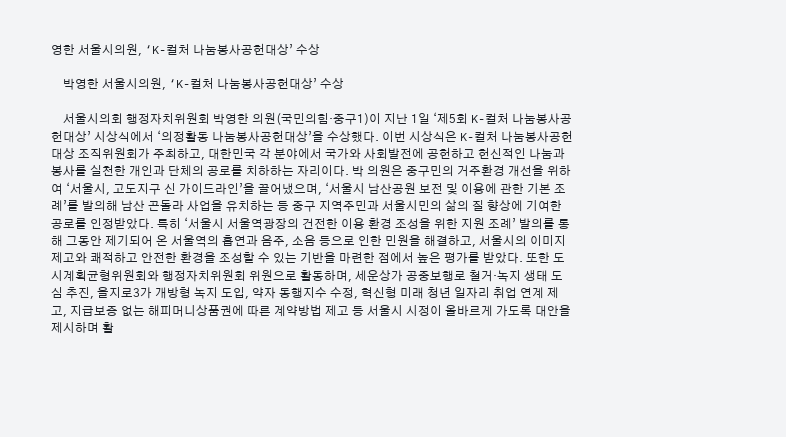영한 서울시의원, ‘K-컬처 나눔봉사공헌대상’ 수상

    박영한 서울시의원, ‘K-컬처 나눔봉사공헌대상’ 수상

    서울시의회 행정자치위원회 박영한 의원(국민의힘·중구1)이 지난 1일 ‘제5회 K-컬처 나눔봉사공헌대상’ 시상식에서 ‘의정활동 나눔봉사공헌대상’을 수상했다. 이번 시상식은 K-컬처 나눔봉사공헌대상 조직위원회가 주최하고, 대한민국 각 분야에서 국가와 사회발전에 공헌하고 헌신적인 나눔과 봉사를 실천한 개인과 단체의 공로를 치하하는 자리이다. 박 의원은 중구민의 거주환경 개선을 위하여 ‘서울시, 고도지구 신 가이드라인’을 끌어냈으며, ‘서울시 남산공원 보전 및 이용에 관한 기본 조례’를 발의해 남산 곤돌라 사업을 유치하는 등 중구 지역주민과 서울시민의 삶의 질 향상에 기여한 공로를 인정받았다. 특히 ‘서울시 서울역광장의 건전한 이용 환경 조성을 위한 지원 조례’ 발의를 통해 그동안 제기되어 온 서울역의 흡연과 음주, 소음 등으로 인한 민원을 해결하고, 서울시의 이미지 제고와 쾌적하고 안전한 환경을 조성할 수 있는 기반을 마련한 점에서 높은 평가를 받았다. 또한 도시계획균형위원회와 행정자치위원회 위원으로 활동하며, 세운상가 공중보행로 철거·녹지 생태 도심 추진, 을지로3가 개방형 녹지 도입, 약자 동행지수 수정, 혁신형 미래 청년 일자리 취업 연계 제고, 지급보증 없는 해피머니상품권에 따른 계약방법 제고 등 서울시 시정이 올바르게 가도록 대안을 제시하며 활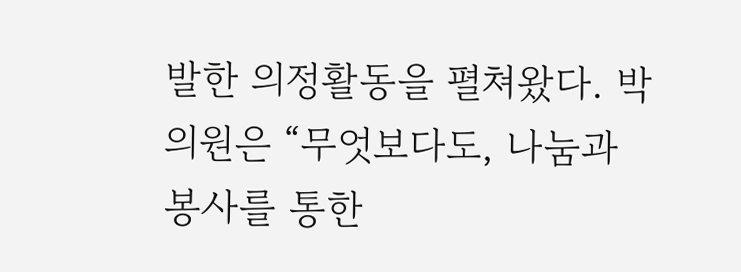발한 의정활동을 펼쳐왔다. 박 의원은 “무엇보다도, 나눔과 봉사를 통한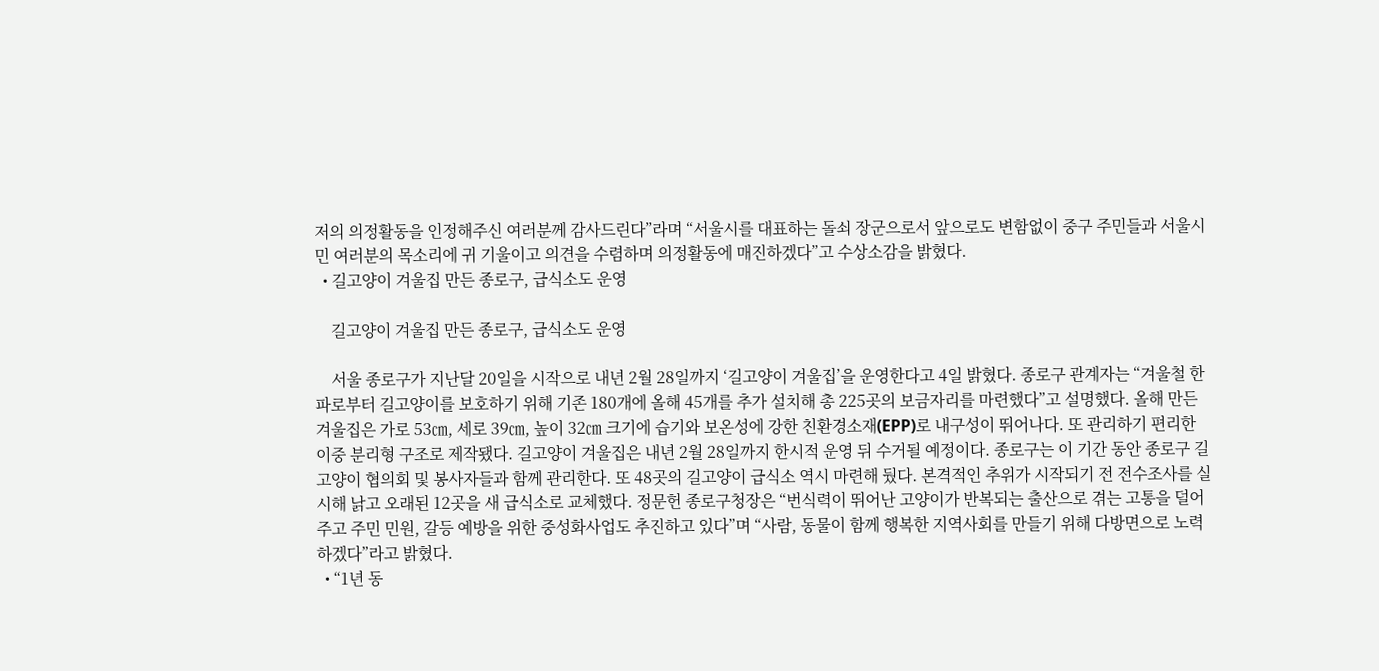저의 의정활동을 인정해주신 여러분께 감사드린다”라며 “서울시를 대표하는 돌쇠 장군으로서 앞으로도 변함없이 중구 주민들과 서울시민 여러분의 목소리에 귀 기울이고 의견을 수렴하며 의정활동에 매진하겠다”고 수상소감을 밝혔다.
  • 길고양이 겨울집 만든 종로구, 급식소도 운영

    길고양이 겨울집 만든 종로구, 급식소도 운영

    서울 종로구가 지난달 20일을 시작으로 내년 2월 28일까지 ‘길고양이 겨울집’을 운영한다고 4일 밝혔다. 종로구 관계자는 “겨울철 한파로부터 길고양이를 보호하기 위해 기존 180개에 올해 45개를 추가 설치해 총 225곳의 보금자리를 마련했다”고 설명했다. 올해 만든 겨울집은 가로 53㎝, 세로 39㎝, 높이 32㎝ 크기에 습기와 보온성에 강한 친환경소재(EPP)로 내구성이 뛰어나다. 또 관리하기 편리한 이중 분리형 구조로 제작됐다. 길고양이 겨울집은 내년 2월 28일까지 한시적 운영 뒤 수거될 예정이다. 종로구는 이 기간 동안 종로구 길고양이 협의회 및 봉사자들과 함께 관리한다. 또 48곳의 길고양이 급식소 역시 마련해 뒀다. 본격적인 추위가 시작되기 전 전수조사를 실시해 낡고 오래된 12곳을 새 급식소로 교체했다. 정문헌 종로구청장은 “번식력이 뛰어난 고양이가 반복되는 출산으로 겪는 고통을 덜어주고 주민 민원, 갈등 예방을 위한 중성화사업도 추진하고 있다”며 “사람, 동물이 함께 행복한 지역사회를 만들기 위해 다방면으로 노력하겠다”라고 밝혔다.
  • “1년 동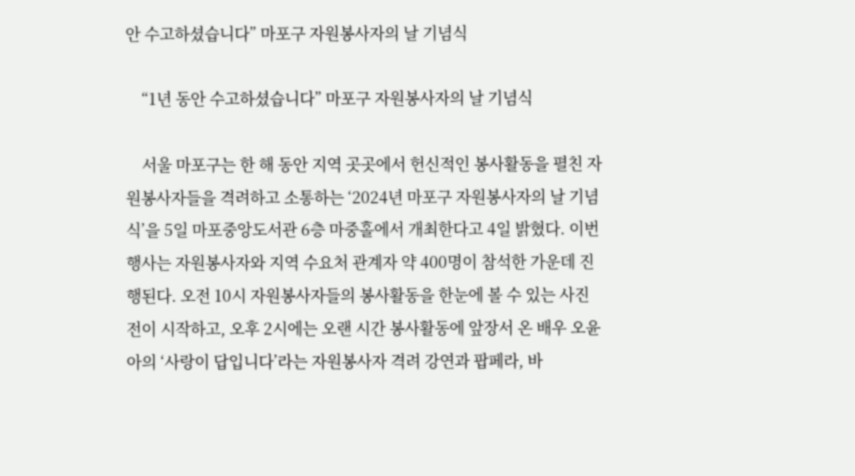안 수고하셨습니다” 마포구 자원봉사자의 날 기념식

    “1년 동안 수고하셨습니다” 마포구 자원봉사자의 날 기념식

    서울 마포구는 한 해 동안 지역 곳곳에서 헌신적인 봉사활동을 펼친 자원봉사자들을 격려하고 소통하는 ‘2024년 마포구 자원봉사자의 날 기념식’을 5일 마포중앙도서관 6층 마중홀에서 개최한다고 4일 밝혔다. 이번 행사는 자원봉사자와 지역 수요처 관계자 약 400명이 참석한 가운데 진행된다. 오전 10시 자원봉사자들의 봉사활동을 한눈에 볼 수 있는 사진전이 시작하고, 오후 2시에는 오랜 시간 봉사활동에 앞장서 온 배우 오윤아의 ‘사랑이 답입니다’라는 자원봉사자 격려 강연과 팝페라, 바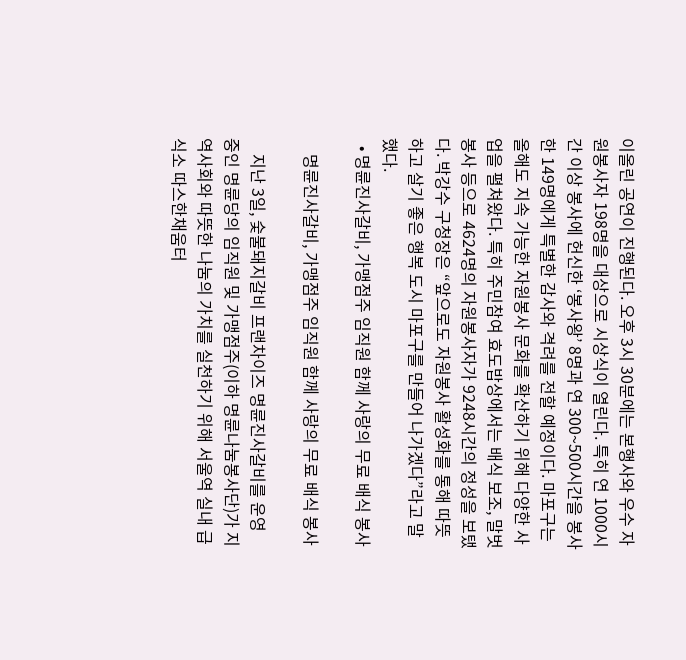이올린 공연이 진행된다. 오후 3시 30분에는 본행사와 우수 자원봉사자 198명을 대상으로 시상식이 열린다. 특히 연 1000시간 이상 봉사에 헌신한 ‘봉사왕’ 8명과 연 300~500시간을 봉사한 149명에게 특별한 감사와 격려를 전할 예정이다. 마포구는 올해도 지속 가능한 자원봉사 문화를 확산하기 위해 다양한 사업을 펼쳐왔다. 특히 주민참여 효도밥상에서는 배식 보조, 말벗 봉사 등으로 4624명의 자원봉사자가 9248시간의 정성을 보탰다. 박강수 구청장은 “앞으로도 자원봉사 활성화를 통해 따뜻하고 살기 좋은 행복 도시 마포구를 만들어 나가겠다”라고 말했다.
  • 명륜진사갈비, 가맹점주 임직원 함께 사랑의 무료 배식 봉사

    명륜진사갈비, 가맹점주 임직원 함께 사랑의 무료 배식 봉사

    지난 3일, 숯불돼지갈비 프랜차이즈 명륜진사갈비를 운영 중인 명륜당의 임직원 및 가맹점주(이하 명륜나눔봉사단)가 지역사회와 따뜻한 나눔의 가치를 실천하기 위해 서울역 실내 급식소 따스한채움터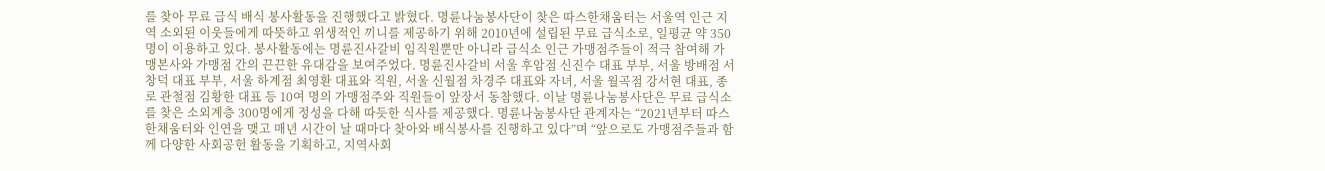를 찾아 무료 급식 배식 봉사활동을 진행했다고 밝혔다. 명륜나눔봉사단이 찾은 따스한채움터는 서울역 인근 지역 소외된 이웃들에게 따뜻하고 위생적인 끼니를 제공하기 위해 2010년에 설립된 무료 급식소로, 일평균 약 350명이 이용하고 있다. 봉사활동에는 명륜진사갈비 임직원뿐만 아니라 급식소 인근 가맹점주들이 적극 참여해 가맹본사와 가맹점 간의 끈끈한 유대감을 보여주었다. 명륜진사갈비 서울 후암점 신진수 대표 부부, 서울 방배점 서창덕 대표 부부, 서울 하계점 최영환 대표와 직원, 서울 신월점 차경주 대표와 자녀, 서울 월곡점 강서현 대표, 종로 관철점 김황한 대표 등 10여 명의 가맹점주와 직원들이 앞장서 동참했다. 이날 명륜나눔봉사단은 무료 급식소를 찾은 소외계층 300명에게 정성을 다해 따듯한 식사를 제공했다. 명륜나눔봉사단 관계자는 “2021년부터 따스한채움터와 인연을 맺고 매년 시간이 날 때마다 찾아와 배식봉사를 진행하고 있다”며 “앞으로도 가맹점주들과 함께 다양한 사회공헌 활동을 기획하고, 지역사회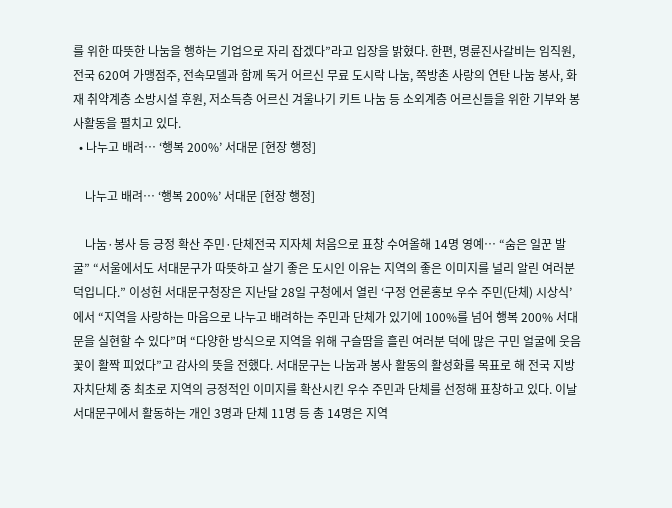를 위한 따뜻한 나눔을 행하는 기업으로 자리 잡겠다”라고 입장을 밝혔다. 한편, 명륜진사갈비는 임직원, 전국 620여 가맹점주, 전속모델과 함께 독거 어르신 무료 도시락 나눔, 쪽방촌 사랑의 연탄 나눔 봉사, 화재 취약계층 소방시설 후원, 저소득층 어르신 겨울나기 키트 나눔 등 소외계층 어르신들을 위한 기부와 봉사활동을 펼치고 있다.
  • 나누고 배려… ‘행복 200%’ 서대문 [현장 행정]

    나누고 배려… ‘행복 200%’ 서대문 [현장 행정]

    나눔·봉사 등 긍정 확산 주민·단체전국 지자체 처음으로 표창 수여올해 14명 영예… “숨은 일꾼 발굴” “서울에서도 서대문구가 따뜻하고 살기 좋은 도시인 이유는 지역의 좋은 이미지를 널리 알린 여러분 덕입니다.” 이성헌 서대문구청장은 지난달 28일 구청에서 열린 ‘구정 언론홍보 우수 주민(단체) 시상식’에서 “지역을 사랑하는 마음으로 나누고 배려하는 주민과 단체가 있기에 100%를 넘어 행복 200% 서대문을 실현할 수 있다”며 “다양한 방식으로 지역을 위해 구슬땀을 흘린 여러분 덕에 많은 구민 얼굴에 웃음꽃이 활짝 피었다”고 감사의 뜻을 전했다. 서대문구는 나눔과 봉사 활동의 활성화를 목표로 해 전국 지방자치단체 중 최초로 지역의 긍정적인 이미지를 확산시킨 우수 주민과 단체를 선정해 표창하고 있다. 이날 서대문구에서 활동하는 개인 3명과 단체 11명 등 총 14명은 지역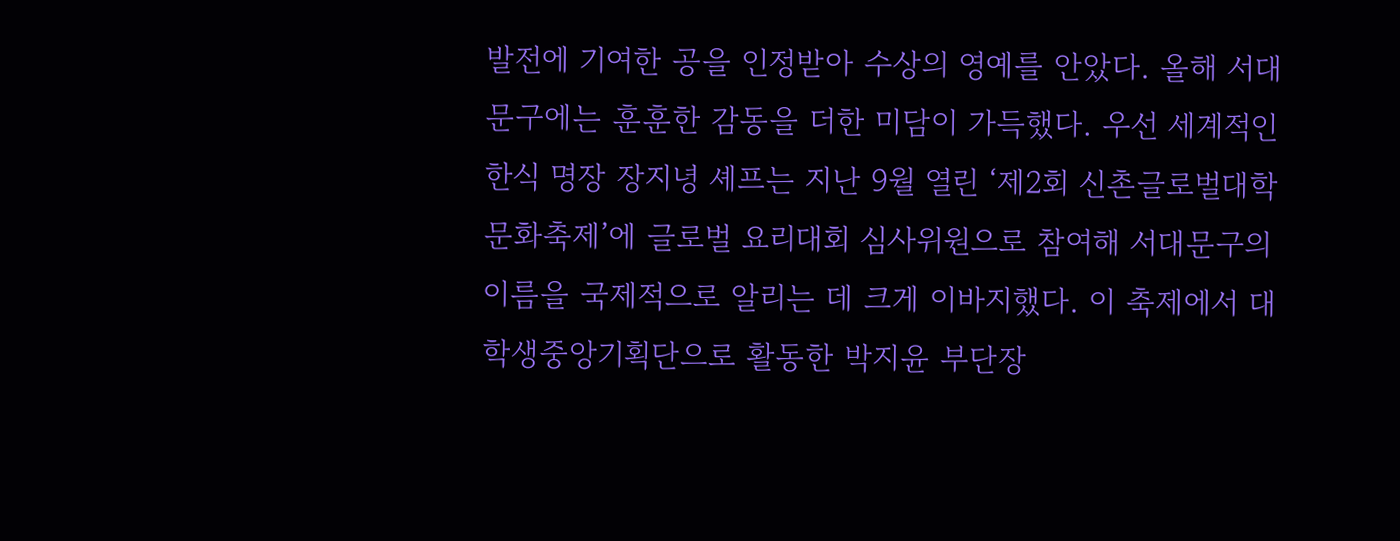발전에 기여한 공을 인정받아 수상의 영예를 안았다. 올해 서대문구에는 훈훈한 감동을 더한 미담이 가득했다. 우선 세계적인 한식 명장 장지녕 셰프는 지난 9월 열린 ‘제2회 신촌글로벌대학문화축제’에 글로벌 요리대회 심사위원으로 참여해 서대문구의 이름을 국제적으로 알리는 데 크게 이바지했다. 이 축제에서 대학생중앙기획단으로 활동한 박지윤 부단장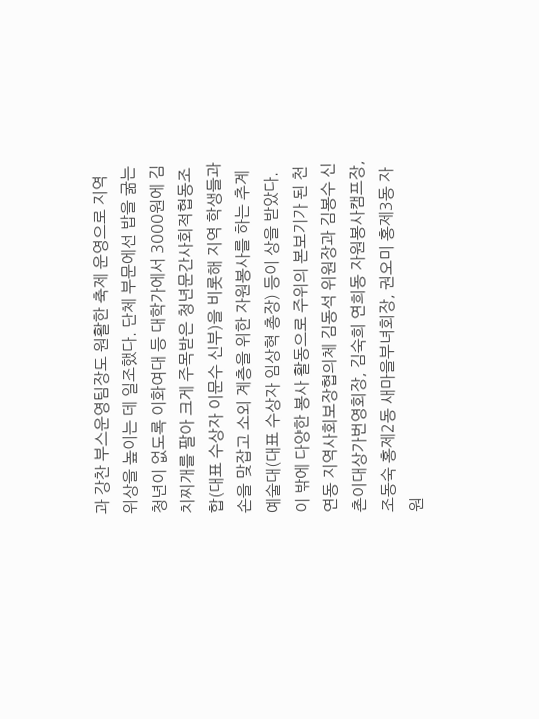과 강찬 부스운영팀장도 원활한 축제 운영으로 지역 위상을 높이는 데 일조했다. 단체 부문에선 밥을 굶는 청년이 없도록 이화여대 등 대학가에서 3000원에 김치찌개를 팔아 크게 주목받은 청년문간사회적협동조합(대표 수상자 이문수 신부)을 비롯해 지역 학생들과 손을 맞잡고 소외 계층을 위한 자원봉사를 하는 추계예술대(대표 수상자 임상혁 총장) 등이 상을 받았다. 이 밖에 다양한 봉사 활동으로 주위의 본보기가 된 천연동 지역사회보장협의체 김동석 위원장과 김봉수 신촌이대상가번영회장, 김숙희 연희동 자원봉사캠프장, 조동숙 홍제2동 새마을부녀회장, 권오미 홍제3동 자원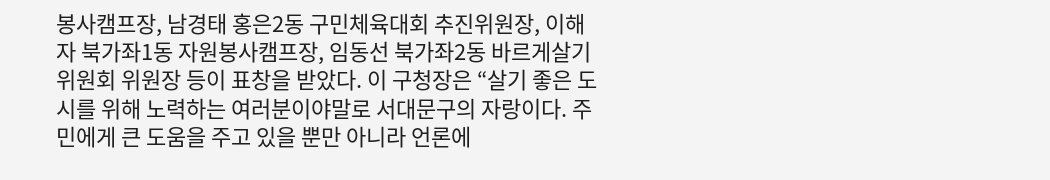봉사캠프장, 남경태 홍은2동 구민체육대회 추진위원장, 이해자 북가좌1동 자원봉사캠프장, 임동선 북가좌2동 바르게살기위원회 위원장 등이 표창을 받았다. 이 구청장은 “살기 좋은 도시를 위해 노력하는 여러분이야말로 서대문구의 자랑이다. 주민에게 큰 도움을 주고 있을 뿐만 아니라 언론에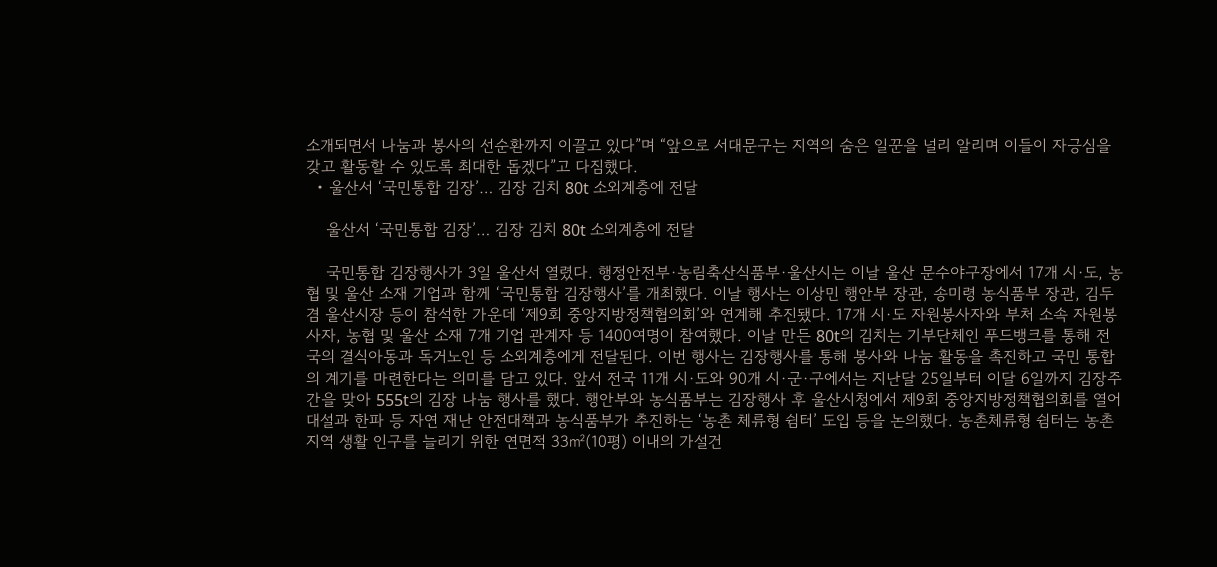소개되면서 나눔과 봉사의 선순환까지 이끌고 있다”며 “앞으로 서대문구는 지역의 숨은 일꾼을 널리 알리며 이들이 자긍심을 갖고 활동할 수 있도록 최대한 돕겠다”고 다짐했다.
  • 울산서 ‘국민통합 김장’… 김장 김치 80t 소외계층에 전달

    울산서 ‘국민통합 김장’… 김장 김치 80t 소외계층에 전달

    국민통합 김장행사가 3일 울산서 열렸다. 행정안전부·농림축산식품부·울산시는 이날 울산 문수야구장에서 17개 시·도, 농협 및 울산 소재 기업과 함께 ‘국민통합 김장행사’를 개최했다. 이날 행사는 이상민 행안부 장관, 송미령 농식품부 장관, 김두겸 울산시장 등이 참석한 가운데 ‘제9회 중앙지방정책협의회’와 연계해 추진됐다. 17개 시·도 자원봉사자와 부처 소속 자원봉사자, 농협 및 울산 소재 7개 기업 관계자 등 1400여명이 참여했다. 이날 만든 80t의 김치는 기부단체인 푸드뱅크를 통해 전국의 결식아동과 독거노인 등 소외계층에게 전달된다. 이번 행사는 김장행사를 통해 봉사와 나눔 활동을 촉진하고 국민 통합의 계기를 마련한다는 의미를 담고 있다. 앞서 전국 11개 시·도와 90개 시·군·구에서는 지난달 25일부터 이달 6일까지 김장주간을 맞아 555t의 김장 나눔 행사를 했다. 행안부와 농식품부는 김장행사 후 울산시청에서 제9회 중앙지방정책협의회를 열어 대설과 한파 등 자연 재난 안전대책과 농식품부가 추진하는 ‘농촌 체류형 쉼터’ 도입 등을 논의했다. 농촌체류형 쉼터는 농촌 지역 생활 인구를 늘리기 위한 연면적 33㎡(10평) 이내의 가설건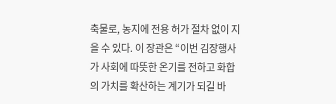축물로, 농지에 전용 허가 절차 없이 지을 수 있다. 이 장관은 “이번 김장행사가 사회에 따뜻한 온기를 전하고 화합의 가치를 확산하는 계기가 되길 바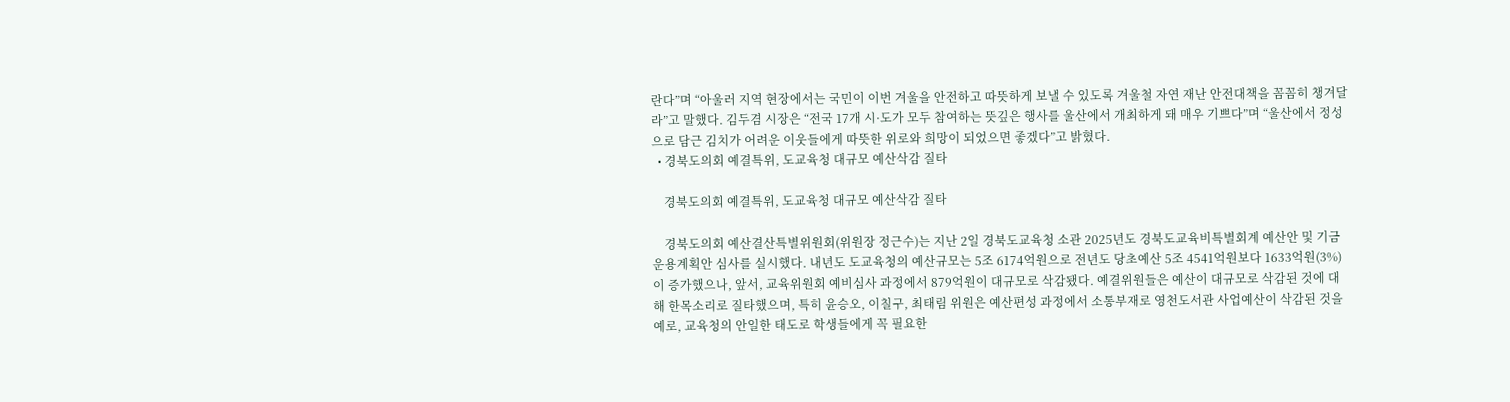란다”며 “아울러 지역 현장에서는 국민이 이번 겨울을 안전하고 따뜻하게 보낼 수 있도록 겨울철 자연 재난 안전대책을 꼼꼼히 챙겨달라”고 말했다. 김두겸 시장은 “전국 17개 시·도가 모두 참여하는 뜻깊은 행사를 울산에서 개최하게 돼 매우 기쁘다”며 “울산에서 정성으로 담근 김치가 어려운 이웃들에게 따뜻한 위로와 희망이 되었으면 좋겠다”고 밝혔다.
  • 경북도의회 예결특위, 도교육청 대규모 예산삭감 질타

    경북도의회 예결특위, 도교육청 대규모 예산삭감 질타

    경북도의회 예산결산특별위원회(위원장 정근수)는 지난 2일 경북도교육청 소관 2025년도 경북도교육비특별회계 예산안 및 기금운용계획안 심사를 실시했다. 내년도 도교육청의 예산규모는 5조 6174억원으로 전년도 당초예산 5조 4541억원보다 1633억원(3%)이 증가했으나, 앞서, 교육위원회 예비심사 과정에서 879억원이 대규모로 삭감됐다. 예결위원들은 예산이 대규모로 삭감된 것에 대해 한목소리로 질타했으며, 특히 윤승오, 이칠구, 최태림 위원은 예산편성 과정에서 소통부재로 영천도서관 사업예산이 삭감된 것을 예로, 교육청의 안일한 태도로 학생들에게 꼭 필요한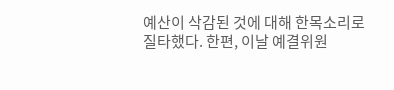예산이 삭감된 것에 대해 한목소리로 질타했다. 한편, 이날 예결위원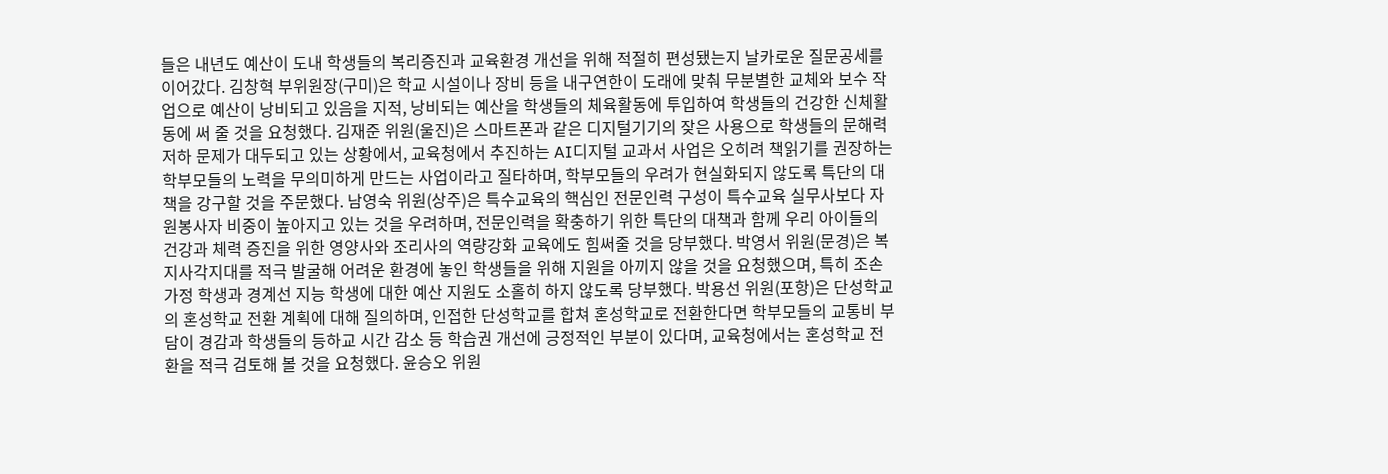들은 내년도 예산이 도내 학생들의 복리증진과 교육환경 개선을 위해 적절히 편성됐는지 날카로운 질문공세를 이어갔다. 김창혁 부위원장(구미)은 학교 시설이나 장비 등을 내구연한이 도래에 맞춰 무분별한 교체와 보수 작업으로 예산이 낭비되고 있음을 지적, 낭비되는 예산을 학생들의 체육활동에 투입하여 학생들의 건강한 신체활동에 써 줄 것을 요청했다. 김재준 위원(울진)은 스마트폰과 같은 디지털기기의 잦은 사용으로 학생들의 문해력 저하 문제가 대두되고 있는 상황에서, 교육청에서 추진하는 AI디지털 교과서 사업은 오히려 책읽기를 권장하는 학부모들의 노력을 무의미하게 만드는 사업이라고 질타하며, 학부모들의 우려가 현실화되지 않도록 특단의 대책을 강구할 것을 주문했다. 남영숙 위원(상주)은 특수교육의 핵심인 전문인력 구성이 특수교육 실무사보다 자원봉사자 비중이 높아지고 있는 것을 우려하며, 전문인력을 확충하기 위한 특단의 대책과 함께 우리 아이들의 건강과 체력 증진을 위한 영양사와 조리사의 역량강화 교육에도 힘써줄 것을 당부했다. 박영서 위원(문경)은 복지사각지대를 적극 발굴해 어려운 환경에 놓인 학생들을 위해 지원을 아끼지 않을 것을 요청했으며, 특히 조손가정 학생과 경계선 지능 학생에 대한 예산 지원도 소홀히 하지 않도록 당부했다. 박용선 위원(포항)은 단성학교의 혼성학교 전환 계획에 대해 질의하며, 인접한 단성학교를 합쳐 혼성학교로 전환한다면 학부모들의 교통비 부담이 경감과 학생들의 등하교 시간 감소 등 학습권 개선에 긍정적인 부분이 있다며, 교육청에서는 혼성학교 전환을 적극 검토해 볼 것을 요청했다. 윤승오 위원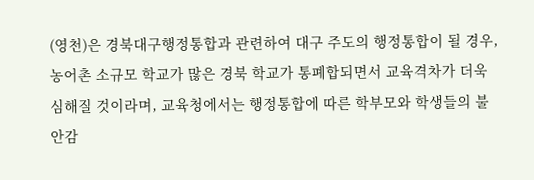(영천)은 경북대구행정통합과 관련하여 대구 주도의 행정통합이 될 경우, 농어촌 소규모 학교가 많은 경북 학교가 통폐합되면서 교육격차가 더욱 심해질 것이라며, 교육청에서는 행정통합에 따른 학부모와 학생들의 불안감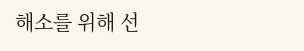해소를 위해 선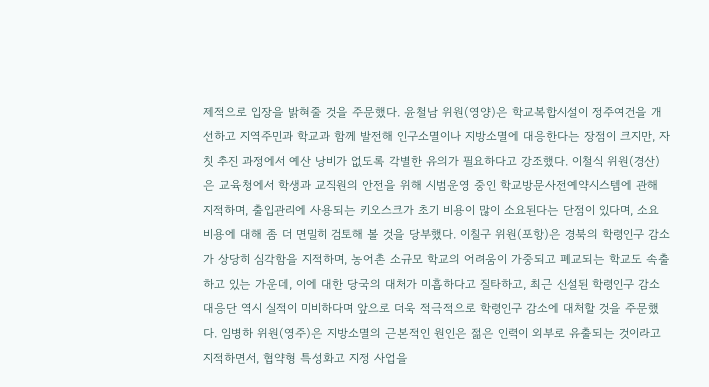제적으로 입장을 밝혀줄 것을 주문했다. 윤철남 위원(영양)은 학교복합시설이 정주여건을 개선하고 지역주민과 학교과 함께 발전해 인구소멸이나 지방소멸에 대응한다는 장점이 크지만, 자칫 추진 과정에서 예산 낭비가 없도록 각별한 유의가 필요하다고 강조했다. 이철식 위원(경산)은 교육청에서 학생과 교직원의 안전을 위해 시범운영 중인 학교방문사전예약시스템에 관해 지적하며, 출입관리에 사용되는 키오스크가 초기 비용이 많이 소요된다는 단점이 있다며, 소요 비용에 대해 좀 더 면밀히 검토해 볼 것을 당부했다. 이칠구 위원(포항)은 경북의 학령인구 감소가 상당히 심각함을 지적하며, 농어촌 소규모 학교의 어려움이 가중되고 폐교되는 학교도 속출하고 있는 가운데, 이에 대한 당국의 대처가 미흡하다고 질타하고, 최근 신설된 학령인구 감소 대응단 역시 실적이 미비하다며 앞으로 더욱 적극적으로 학령인구 감소에 대처할 것을 주문했다. 임병하 위원(영주)은 지방소멸의 근본적인 원인은 젊은 인력이 외부로 유출되는 것이라고 지적하면서, 협약형 특성화고 지정 사업을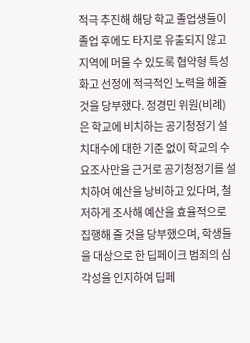적극 추진해 해당 학교 졸업생들이 졸업 후에도 타지로 유출되지 않고 지역에 머물 수 있도록 협약형 특성화고 선정에 적극적인 노력을 해줄 것을 당부했다. 정경민 위원(비례)은 학교에 비치하는 공기청정기 설치대수에 대한 기준 없이 학교의 수요조사만을 근거로 공기청정기를 설치하여 예산을 낭비하고 있다며, 철저하게 조사해 예산을 효율적으로 집행해 줄 것을 당부했으며, 학생들을 대상으로 한 딥페이크 범죄의 심각성을 인지하여 딥페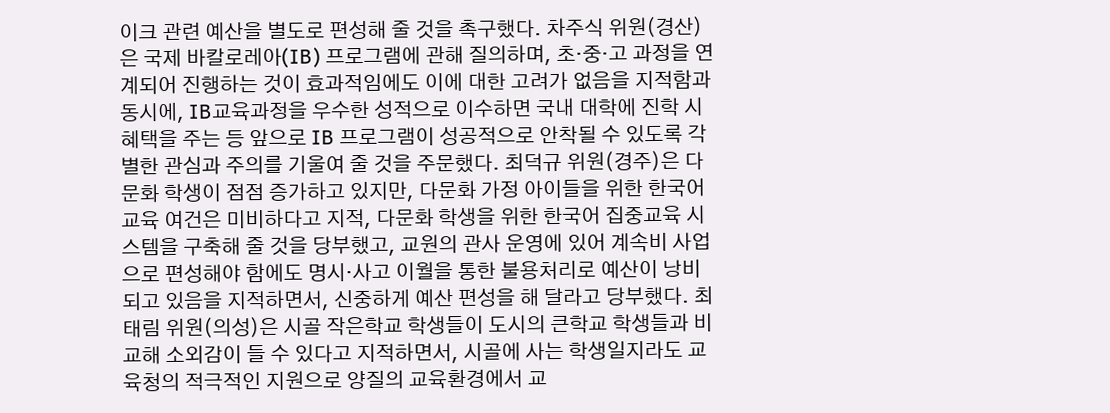이크 관련 예산을 별도로 편성해 줄 것을 촉구했다. 차주식 위원(경산)은 국제 바칼로레아(IB) 프로그램에 관해 질의하며, 초·중·고 과정을 연계되어 진행하는 것이 효과적임에도 이에 대한 고려가 없음을 지적함과 동시에, IB교육과정을 우수한 성적으로 이수하면 국내 대학에 진학 시 혜택을 주는 등 앞으로 IB 프로그램이 성공적으로 안착될 수 있도록 각별한 관심과 주의를 기울여 줄 것을 주문했다. 최덕규 위원(경주)은 다문화 학생이 점점 증가하고 있지만, 다문화 가정 아이들을 위한 한국어 교육 여건은 미비하다고 지적, 다문화 학생을 위한 한국어 집중교육 시스템을 구축해 줄 것을 당부했고, 교원의 관사 운영에 있어 계속비 사업으로 편성해야 함에도 명시·사고 이월을 통한 불용처리로 예산이 낭비되고 있음을 지적하면서, 신중하게 예산 편성을 해 달라고 당부했다. 최태림 위원(의성)은 시골 작은학교 학생들이 도시의 큰학교 학생들과 비교해 소외감이 들 수 있다고 지적하면서, 시골에 사는 학생일지라도 교육청의 적극적인 지원으로 양질의 교육환경에서 교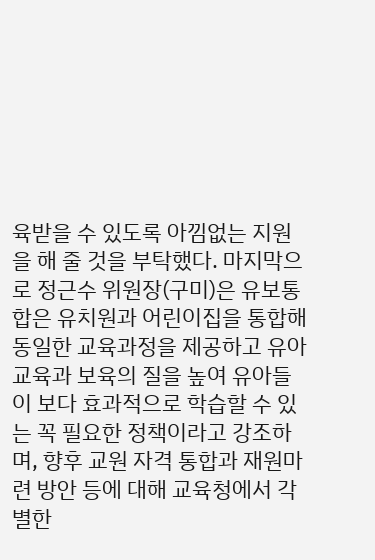육받을 수 있도록 아낌없는 지원을 해 줄 것을 부탁했다. 마지막으로 정근수 위원장(구미)은 유보통합은 유치원과 어린이집을 통합해 동일한 교육과정을 제공하고 유아교육과 보육의 질을 높여 유아들이 보다 효과적으로 학습할 수 있는 꼭 필요한 정책이라고 강조하며, 향후 교원 자격 통합과 재원마련 방안 등에 대해 교육청에서 각별한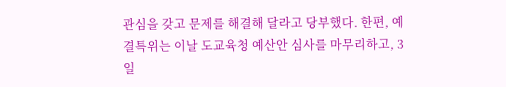관심을 갖고 문제를 해결해 달라고 당부했다. 한편, 예결특위는 이날 도교육청 예산안 심사를 마무리하고, 3일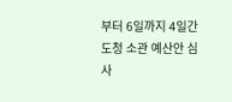부터 6일까지 4일간 도청 소관 예산안 심사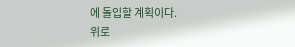에 돌입할 계획이다.
위로